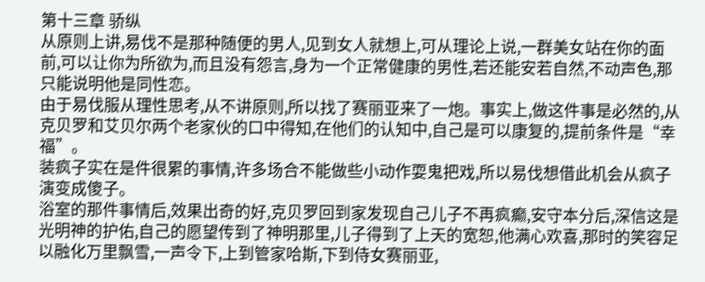第十三章 骄纵
从原则上讲,易伐不是那种随便的男人,见到女人就想上,可从理论上说,一群美女站在你的面前,可以让你为所欲为,而且没有怨言,身为一个正常健康的男性,若还能安若自然,不动声色,那只能说明他是同性恋。
由于易伐服从理性思考,从不讲原则,所以找了赛丽亚来了一炮。事实上,做这件事是必然的,从克贝罗和艾贝尔两个老家伙的口中得知,在他们的认知中,自己是可以康复的,提前条件是“幸福”。
装疯子实在是件很累的事情,许多场合不能做些小动作耍鬼把戏,所以易伐想借此机会从疯子演变成傻子。
浴室的那件事情后,效果出奇的好,克贝罗回到家发现自己儿子不再疯癫,安守本分后,深信这是光明神的护佑,自己的愿望传到了神明那里,儿子得到了上天的宽恕,他满心欢喜,那时的笑容足以融化万里飘雪,一声令下,上到管家哈斯,下到侍女赛丽亚,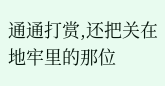通通打赏,还把关在地牢里的那位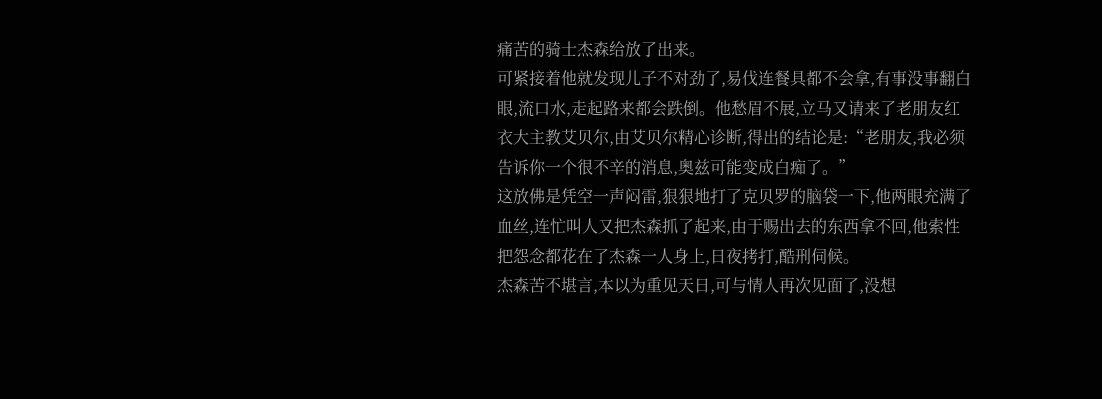痛苦的骑士杰森给放了出来。
可紧接着他就发现儿子不对劲了,易伐连餐具都不会拿,有事没事翻白眼,流口水,走起路来都会跌倒。他愁眉不展,立马又请来了老朋友红衣大主教艾贝尔,由艾贝尔精心诊断,得出的结论是:“老朋友,我必须告诉你一个很不辛的消息,奥兹可能变成白痴了。”
这放佛是凭空一声闷雷,狠狠地打了克贝罗的脑袋一下,他两眼充满了血丝,连忙叫人又把杰森抓了起来,由于赐出去的东西拿不回,他索性把怨念都花在了杰森一人身上,日夜拷打,酷刑伺候。
杰森苦不堪言,本以为重见天日,可与情人再次见面了,没想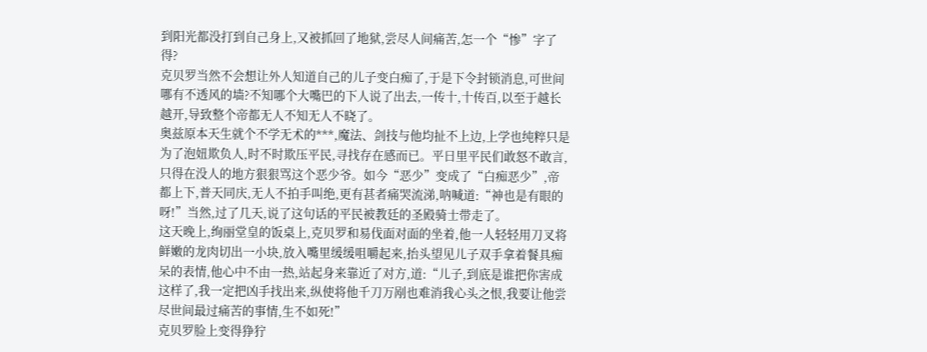到阳光都没打到自己身上,又被抓回了地狱,尝尽人间痛苦,怎一个“惨”字了得?
克贝罗当然不会想让外人知道自己的儿子变白痴了,于是下令封锁消息,可世间哪有不透风的墙?不知哪个大嘴巴的下人说了出去,一传十,十传百,以至于越长越开,导致整个帝都无人不知无人不晓了。
奥兹原本天生就个不学无术的***,魔法、剑技与他均扯不上边,上学也纯粹只是为了泡妞欺负人,时不时欺压平民,寻找存在感而已。平日里平民们敢怒不敢言,只得在没人的地方狠狠骂这个恶少爷。如今“恶少”变成了“白痴恶少”,帝都上下,普天同庆,无人不拍手叫绝,更有甚者痛哭流涕,呐喊道:“神也是有眼的呀!”当然,过了几天,说了这句话的平民被教廷的圣殿骑士带走了。
这天晚上,绚丽堂皇的饭桌上,克贝罗和易伐面对面的坐着,他一人轻轻用刀叉将鲜嫩的龙肉切出一小块,放入嘴里缓缓咀嚼起来,抬头望见儿子双手拿着餐具痴呆的表情,他心中不由一热,站起身来靠近了对方,道:“儿子,到底是谁把你害成这样了,我一定把凶手找出来,纵使将他千刀万剐也难消我心头之恨,我要让他尝尽世间最过痛苦的事情,生不如死!”
克贝罗脸上变得狰狞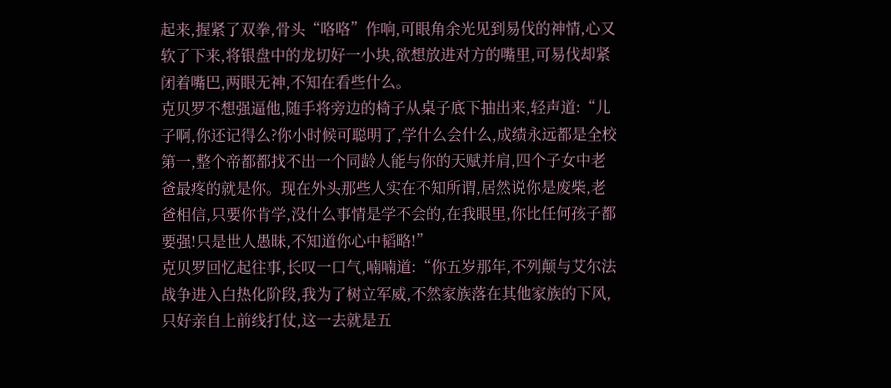起来,握紧了双拳,骨头“咯咯”作响,可眼角余光见到易伐的神情,心又软了下来,将银盘中的龙切好一小块,欲想放进对方的嘴里,可易伐却紧闭着嘴巴,两眼无神,不知在看些什么。
克贝罗不想强逼他,随手将旁边的椅子从桌子底下抽出来,轻声道:“儿子啊,你还记得么?你小时候可聪明了,学什么会什么,成绩永远都是全校第一,整个帝都都找不出一个同龄人能与你的天赋并肩,四个子女中老爸最疼的就是你。现在外头那些人实在不知所谓,居然说你是废柴,老爸相信,只要你肯学,没什么事情是学不会的,在我眼里,你比任何孩子都要强!只是世人愚昧,不知道你心中韬略!”
克贝罗回忆起往事,长叹一口气,喃喃道:“你五岁那年,不列颠与艾尔法战争进入白热化阶段,我为了树立军威,不然家族落在其他家族的下风,只好亲自上前线打仗,这一去就是五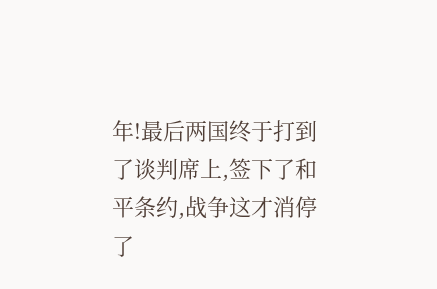年!最后两国终于打到了谈判席上,签下了和平条约,战争这才消停了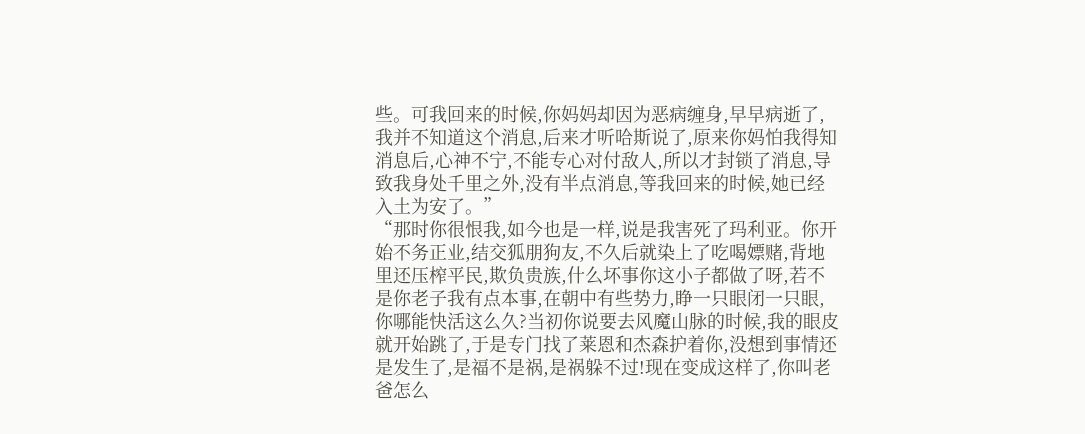些。可我回来的时候,你妈妈却因为恶病缠身,早早病逝了,我并不知道这个消息,后来才听哈斯说了,原来你妈怕我得知消息后,心神不宁,不能专心对付敌人,所以才封锁了消息,导致我身处千里之外,没有半点消息,等我回来的时候,她已经入土为安了。”
“那时你很恨我,如今也是一样,说是我害死了玛利亚。你开始不务正业,结交狐朋狗友,不久后就染上了吃喝嫖赌,背地里还压榨平民,欺负贵族,什么坏事你这小子都做了呀,若不是你老子我有点本事,在朝中有些势力,睁一只眼闭一只眼,你哪能快活这么久?当初你说要去风魔山脉的时候,我的眼皮就开始跳了,于是专门找了莱恩和杰森护着你,没想到事情还是发生了,是福不是祸,是祸躲不过!现在变成这样了,你叫老爸怎么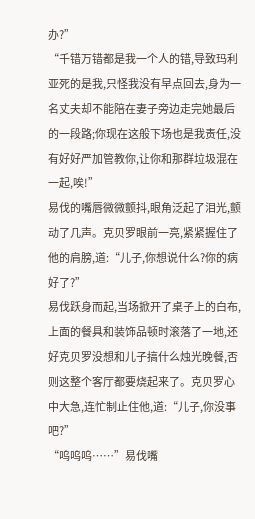办?”
“千错万错都是我一个人的错,导致玛利亚死的是我,只怪我没有早点回去,身为一名丈夫却不能陪在妻子旁边走完她最后的一段路;你现在这般下场也是我责任,没有好好严加管教你,让你和那群垃圾混在一起,唉!”
易伐的嘴唇微微颤抖,眼角泛起了泪光,颤动了几声。克贝罗眼前一亮,紧紧握住了他的肩膀,道:“儿子,你想说什么?你的病好了?”
易伐跃身而起,当场掀开了桌子上的白布,上面的餐具和装饰品顿时滚落了一地,还好克贝罗没想和儿子搞什么烛光晚餐,否则这整个客厅都要烧起来了。克贝罗心中大急,连忙制止住他,道:“儿子,你没事吧?”
“呜呜呜……”易伐嘴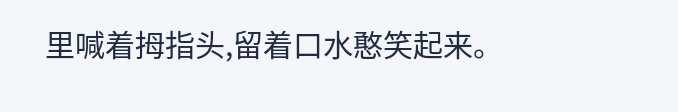里喊着拇指头,留着口水憨笑起来。